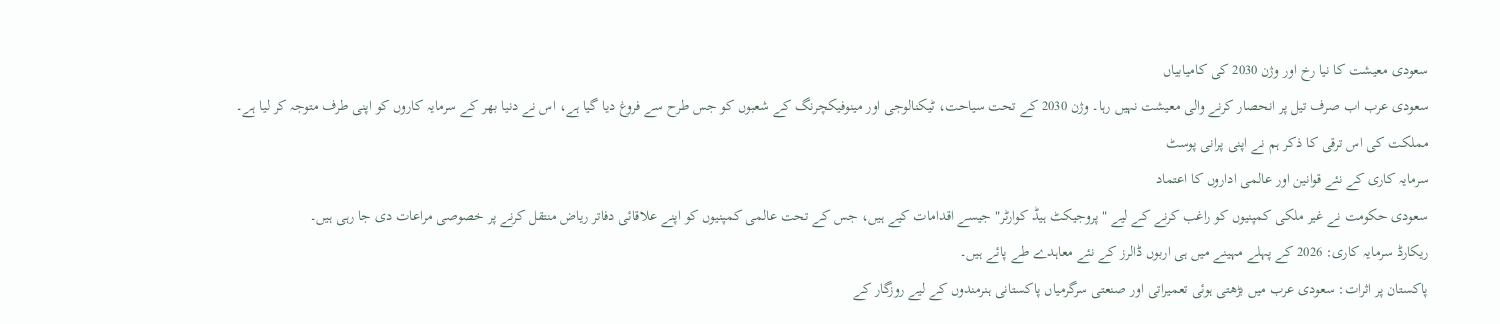سعودی معیشت کا نیا رخ اور وژن 2030 کی کامیابیاں
سعودی عرب اب صرف تیل پر انحصار کرنے والی معیشت نہیں رہا۔ وژن 2030 کے تحت سیاحت، ٹیکنالوجی اور مینوفیکچرنگ کے شعبوں کو جس طرح سے فروغ دیا گیا ہے، اس نے دنیا بھر کے سرمایہ کاروں کو اپنی طرف متوجہ کر لیا ہے۔
مملکت کی اس ترقی کا ذکر ہم نے اپنی پرانی پوسٹ
سرمایہ کاری کے نئے قوانین اور عالمی اداروں کا اعتماد
سعودی حکومت نے غیر ملکی کمپنیوں کو راغب کرنے کے لیے "پروجیکٹ ہیڈ کوارٹر" جیسے اقدامات کیے ہیں، جس کے تحت عالمی کمپنیوں کو اپنے علاقائی دفاتر ریاض منتقل کرنے پر خصوصی مراعات دی جا رہی ہیں۔
ریکارڈ سرمایہ کاری: 2026 کے پہلے مہینے میں ہی اربوں ڈالرز کے نئے معاہدے طے پائے ہیں۔
پاکستان پر اثرات: سعودی عرب میں بڑھتی ہوئی تعمیراتی اور صنعتی سرگرمیاں پاکستانی ہنرمندوں کے لیے روزگار کے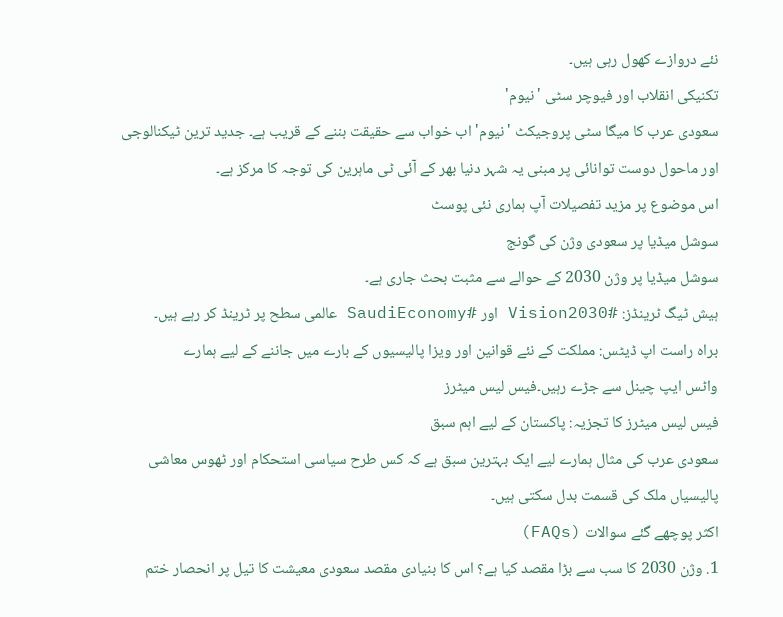نئے دروازے کھول رہی ہیں۔
تکنیکی انقلاب اور فیوچر سٹی 'نیوم'
سعودی عرب کا میگا سٹی پروجیکٹ 'نیوم' اب خواب سے حقیقت بننے کے قریب ہے۔ جدید ترین ٹیکنالوجی اور ماحول دوست توانائی پر مبنی یہ شہر دنیا بھر کے آئی ٹی ماہرین کی توجہ کا مرکز ہے۔
اس موضوع پر مزید تفصیلات آپ ہماری نئی پوسٹ
سوشل میڈیا پر سعودی وژن کی گونج
سوشل میڈیا پر وژن 2030 کے حوالے سے مثبت بحث جاری ہے۔
ہیش ٹیگ ٹرینڈز: #Vision2030 اور #SaudiEconomy عالمی سطح پر ٹرینڈ کر رہے ہیں۔
براہ راست اپ ڈیٹس: مملکت کے نئے قوانین اور ویزا پالیسیوں کے بارے میں جاننے کے لیے ہمارے
واٹس ایپ چینل سے جڑے رہیں۔فیس لیس میٹرز
فیس لیس میٹرز کا تجزیہ: پاکستان کے لیے اہم سبق
سعودی عرب کی مثال ہمارے لیے ایک بہترین سبق ہے کہ کس طرح سیاسی استحکام اور ٹھوس معاشی پالیسیاں ملک کی قسمت بدل سکتی ہیں۔
اکثر پوچھے گئے سوالات (FAQs)
1. وژن 2030 کا سب سے بڑا مقصد کیا ہے؟ اس کا بنیادی مقصد سعودی معیشت کا تیل پر انحصار ختم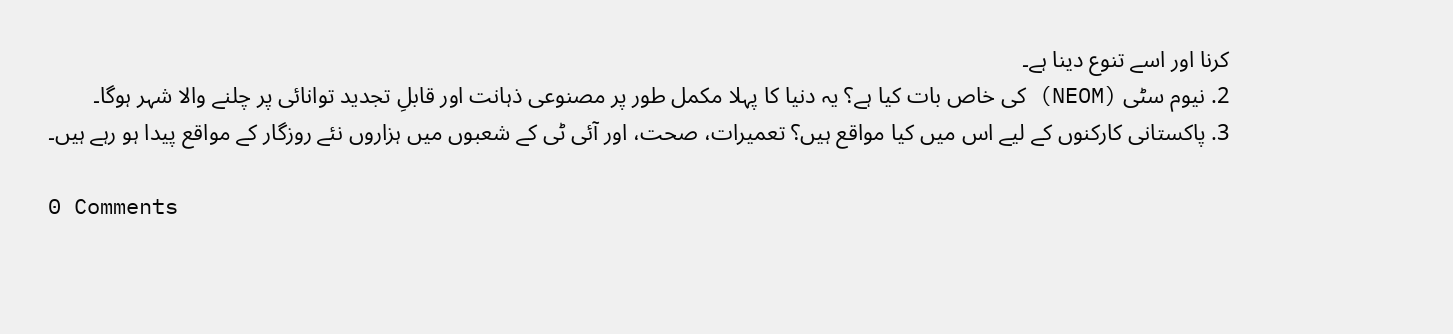کرنا اور اسے تنوع دینا ہے۔
2. نیوم سٹی (NEOM) کی خاص بات کیا ہے؟ یہ دنیا کا پہلا مکمل طور پر مصنوعی ذہانت اور قابلِ تجدید توانائی پر چلنے والا شہر ہوگا۔
3. پاکستانی کارکنوں کے لیے اس میں کیا مواقع ہیں؟ تعمیرات، صحت، اور آئی ٹی کے شعبوں میں ہزاروں نئے روزگار کے مواقع پیدا ہو رہے ہیں۔

0 Comments